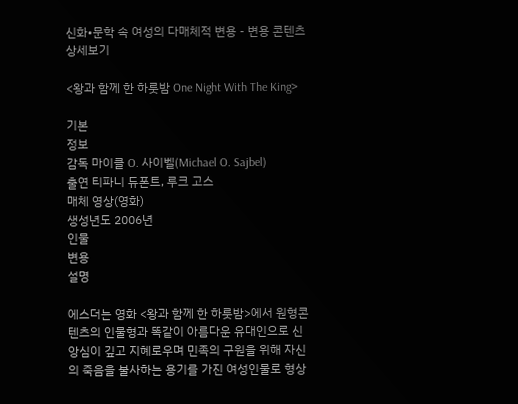신화•문학 속 여성의 다매체적 변용 - 변용 콘텐츠 상세보기

<왕과 함께 한 하룻밤 One Night With The King>

기본
정보
감독 마이클 O. 사이벨(Michael O. Sajbel)
출연 티파니 듀폰트, 루크 고스
매체 영상(영화)
생성년도 2006년
인물
변용
설명

에스더는 영화 <왕과 함께 한 하룻밤>에서 원형콘텐츠의 인물형과 똑같이 아름다운 유대인으로 신앙심이 깊고 지혜로우며 민족의 구원을 위해 자신의 죽음을 불사하는 용기를 가진 여성인물로 형상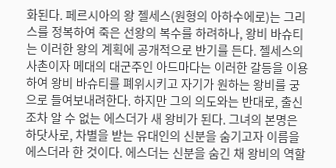화된다. 페르시아의 왕 젤세스(원형의 아하수에로)는 그리스를 정복하여 죽은 선왕의 복수를 하려하나, 왕비 바슈티는 이러한 왕의 계획에 공개적으로 반기를 든다. 젤세스의 사촌이자 메대의 대군주인 아드마다는 이러한 갈등을 이용하여 왕비 바슈티를 폐위시키고 자기가 원하는 왕비를 궁으로 들여보내려한다. 하지만 그의 의도와는 반대로, 출신조차 알 수 없는 에스더가 새 왕비가 된다. 그녀의 본명은 하닷사로, 차별을 받는 유대인의 신분을 숨기고자 이름을 에스더라 한 것이다. 에스더는 신분을 숨긴 채 왕비의 역할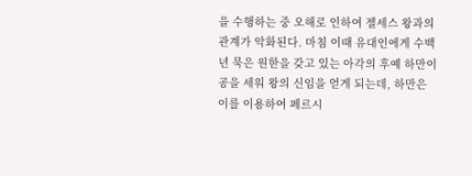을 수행하는 중 오해로 인하여 젤세스 왕과의 관계가 악화된다. 마침 이때 유대인에게 수백 년 묵은 원한을 갖고 있는 아각의 후예 하만이 공을 세워 왕의 신임을 얻게 되는데, 하만은 이를 이용하여 페르시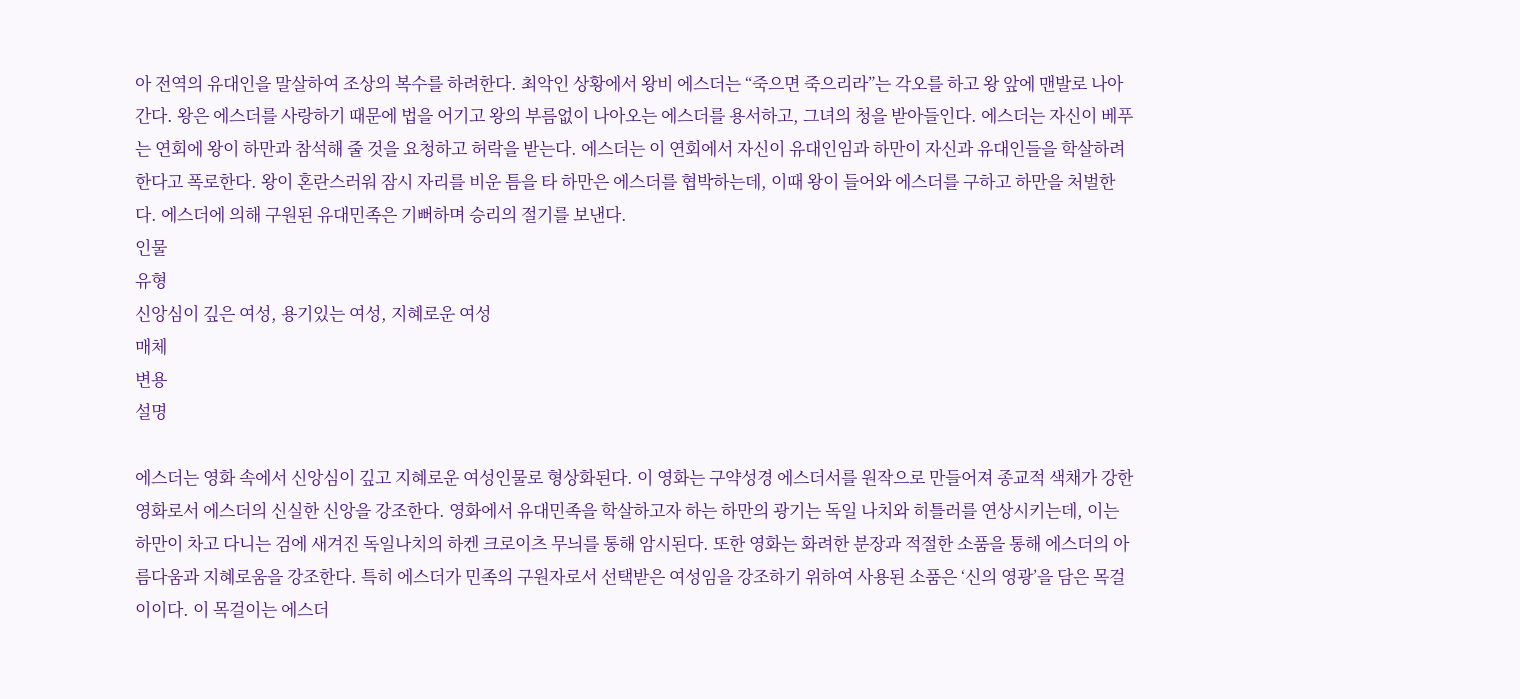아 전역의 유대인을 말살하여 조상의 복수를 하려한다. 최악인 상황에서 왕비 에스더는 “죽으면 죽으리라”는 각오를 하고 왕 앞에 맨발로 나아간다. 왕은 에스더를 사랑하기 때문에 법을 어기고 왕의 부름없이 나아오는 에스더를 용서하고, 그녀의 청을 받아들인다. 에스더는 자신이 베푸는 연회에 왕이 하만과 참석해 줄 것을 요청하고 허락을 받는다. 에스더는 이 연회에서 자신이 유대인임과 하만이 자신과 유대인들을 학살하려 한다고 폭로한다. 왕이 혼란스러워 잠시 자리를 비운 틈을 타 하만은 에스더를 협박하는데, 이때 왕이 들어와 에스더를 구하고 하만을 처벌한다. 에스더에 의해 구원된 유대민족은 기뻐하며 승리의 절기를 보낸다.
인물
유형
신앙심이 깊은 여성, 용기있는 여성, 지혜로운 여성
매체
변용
설명

에스더는 영화 속에서 신앙심이 깊고 지혜로운 여성인물로 형상화된다. 이 영화는 구약성경 에스더서를 원작으로 만들어져 종교적 색채가 강한 영화로서 에스더의 신실한 신앙을 강조한다. 영화에서 유대민족을 학살하고자 하는 하만의 광기는 독일 나치와 히틀러를 연상시키는데, 이는 하만이 차고 다니는 검에 새겨진 독일나치의 하켄 크로이츠 무늬를 통해 암시된다. 또한 영화는 화려한 분장과 적절한 소품을 통해 에스더의 아름다움과 지혜로움을 강조한다. 특히 에스더가 민족의 구원자로서 선택받은 여성임을 강조하기 위하여 사용된 소품은 ‘신의 영광’을 담은 목걸이이다. 이 목걸이는 에스더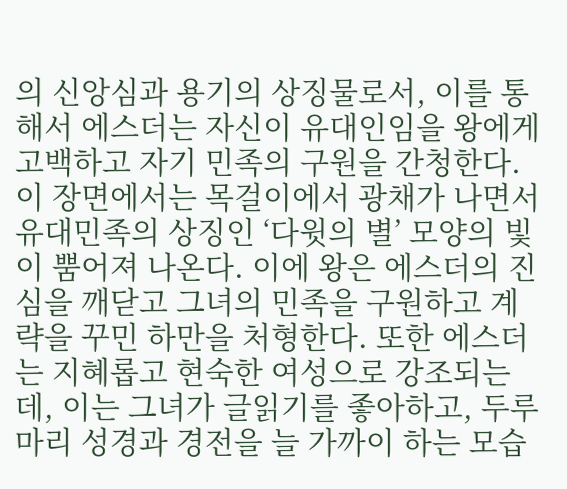의 신앙심과 용기의 상징물로서, 이를 통해서 에스더는 자신이 유대인임을 왕에게 고백하고 자기 민족의 구원을 간청한다. 이 장면에서는 목걸이에서 광채가 나면서 유대민족의 상징인 ‘다윗의 별’ 모양의 빛이 뿜어져 나온다. 이에 왕은 에스더의 진심을 깨닫고 그녀의 민족을 구원하고 계략을 꾸민 하만을 처형한다. 또한 에스더는 지혜롭고 현숙한 여성으로 강조되는데, 이는 그녀가 글읽기를 좋아하고, 두루마리 성경과 경전을 늘 가까이 하는 모습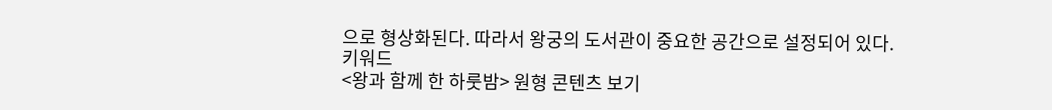으로 형상화된다. 따라서 왕궁의 도서관이 중요한 공간으로 설정되어 있다.
키워드
<왕과 함께 한 하룻밤> 원형 콘텐츠 보기